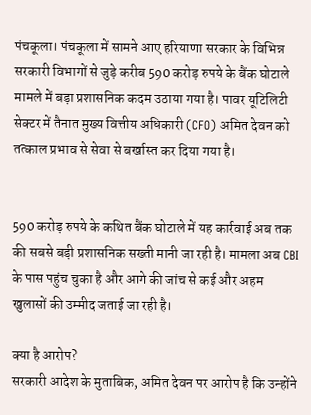पंचकूला। पंचकूला में सामने आए हरियाणा सरकार के विभिन्न सरकारी विभागों से जुड़े करीब 590 करोड़ रुपये के बैंक घोटाले मामले में बड़ा प्रशासनिक कदम उठाया गया है। पावर यूटिलिटी सेक्टर में तैनात मुख्य वित्तीय अधिकारी (CFO) अमित देवन को तत्काल प्रभाव से सेवा से बर्खास्त कर दिया गया है।


590 करोड़ रुपये के कथित बैंक घोटाले में यह कार्रवाई अब तक की सबसे बड़ी प्रशासनिक सख्ती मानी जा रही है। मामला अब CBI के पास पहुंच चुका है और आगे की जांच से कई और अहम खुलासों की उम्मीद जताई जा रही है।

क्या है आरोप?
सरकारी आदेश के मुताबिक, अमित देवन पर आरोप है कि उन्होंने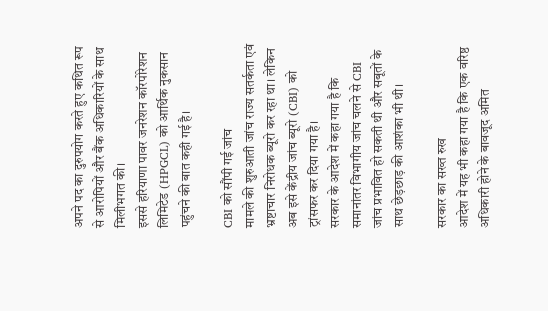अपने पद का दुरुपयोग करते हुए कथित रूप से आरोपियों और बैंक अधिकारियों के साथ मिलीभगत की।
इससे हरियाणा पावर जनरेशन कॉरपोरेशन लिमिटेड (HPGCL) को आर्थिक नुकसान पहुंचने की बात कही गई है।

CBI को सौंपी गई जांच
मामले की शुरुआती जांच राज्य सतर्कता एवं भ्रष्टाचार निरोधक ब्यूरो कर रहा था। लेकिन अब इसे केंद्रीय जांच ब्यूरो (CBI) को ट्रांसफर कर दिया गया है।
सरकार के आदेश में कहा गया है कि समानांतर विभागीय जांच चलने से CBI जांच प्रभावित हो सकती थी और सबूतों के साथ छेड़छाड़ की आशंका भी थी।

सरकार का सख्त रुख
आदेश में यह भी कहा गया है कि एक वरिष्ठ अधिकारी होने के बावजूद अमित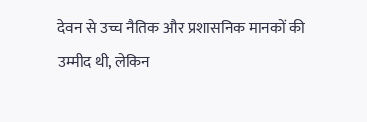देवन से उच्च नैतिक और प्रशासनिक मानकों की उम्मीद थी, लेकिन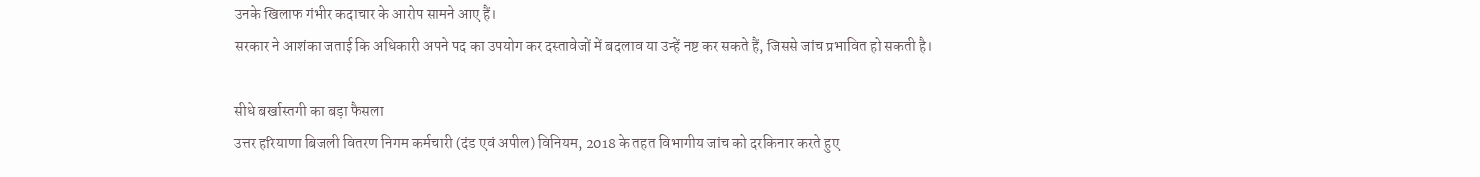उनके खिलाफ गंभीर कदाचार के आरोप सामने आए हैं।
सरकार ने आशंका जताई कि अधिकारी अपने पद का उपयोग कर दस्तावेजों में बदलाव या उन्हें नष्ट कर सकते हैं, जिससे जांच प्रभावित हो सकती है।

सीधे बर्खास्तगी का बड़ा फैसला
उत्तर हरियाणा बिजली वितरण निगम कर्मचारी (दंड एवं अपील) विनियम, 2018 के तहत विभागीय जांच को दरकिनार करते हुए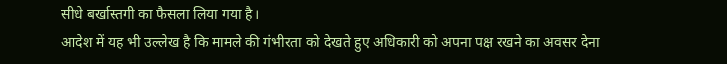सीधे बर्खास्तगी का फैसला लिया गया है।
आदेश में यह भी उल्लेख है कि मामले की गंभीरता को देखते हुए अधिकारी को अपना पक्ष रखने का अवसर देना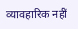व्यावहारिक नहीं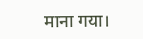माना गया।